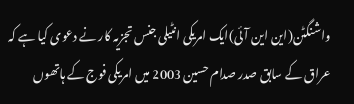واشنگٹن(این این آئی)ایک امریکی انٹیلی جنس تجزیہ کار نے دعوی کیا ہے کہ عراق کے سابق صدر صدام حسین 2003 میں امریکی فوج کے ہاتھوں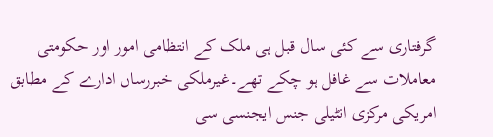گرفتاری سے کئی سال قبل ہی ملک کے انتظامی امور اور حکومتی معاملات سے غافل ہو چکے تھے۔غیرملکی خبررساں ادارے کے مطابق امریکی مرکزی انٹیلی جنس ایجنسی سی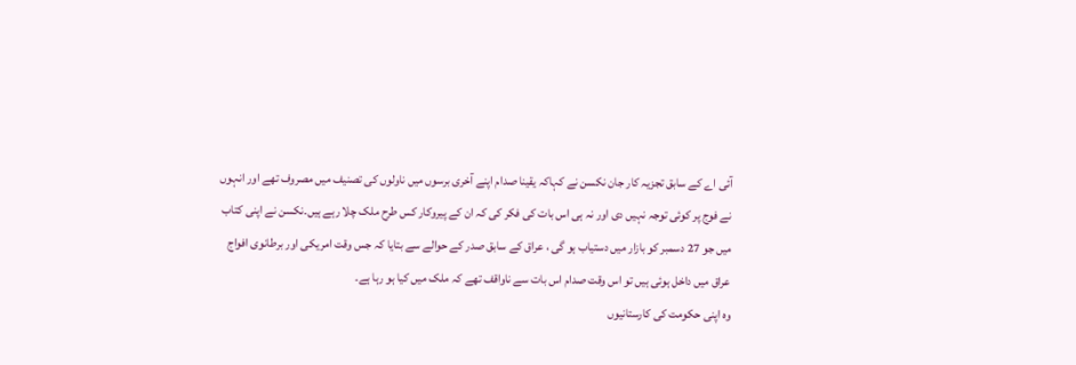آئی اے کے سابق تجزیہ کار جان نکسن نے کہاکہ یقینا صدام اپنے آخری برسوں میں ناولوں کی تصنیف میں مصروف تھے اور انہوں نے فوج پر کوئی توجہ نہیں دی اور نہ ہی اس بات کی فکر کی کہ ان کے پیروکار کس طرح ملک چلا رہے ہیں۔نکسن نے اپنی کتاب میں جو 27 دسمبر کو بازار میں دستیاب ہو گی ، عراق کے سابق صدر کے حوالے سے بتایا کہ جس وقت امریکی اور برطانوی افواج عراق میں داخل ہوئی ہیں تو اس وقت صدام اس بات سے ناواقف تھے کہ ملک میں کیا ہو رہا ہے۔
وہ اپنی حکومت کی کارستانیوں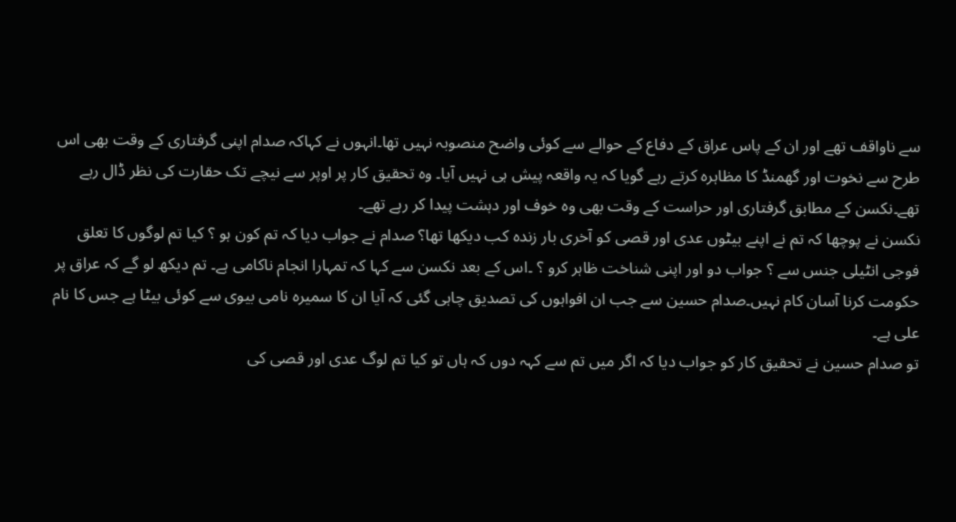سے ناواقف تھے اور ان کے پاس عراق کے دفاع کے حوالے سے کوئی واضح منصوبہ نہیں تھا۔انہوں نے کہاکہ صدام اپنی گرفتاری کے وقت بھی اس طرح سے نخوت اور گھمنڈ کا مظاہرہ کرتے رہے گویا کہ یہ واقعہ پیش ہی نہیں آیا۔ وہ تحقیق کار پر اوپر سے نیچے تک حقارت کی نظر ڈال رہے تھے۔نکسن کے مطابق گرفتاری اور حراست کے وقت بھی وہ خوف اور دہشت پیدا کر رہے تھے۔
نکسن نے پوچھا کہ تم نے اپنے بیٹوں عدی اور قصی کو آخری بار زندہ کب دیکھا تھا؟ صدام نے جواب دیا کہ تم کون ہو ؟ کیا تم لوگوں کا تعلق فوجی انٹیلی جنس سے ؟ جواب دو اور اپنی شناخت ظاہر کرو ؟ ۔اس کے بعد نکسن سے کہا کہ تمہارا انجام ناکامی ہے۔ تم دیکھ لو گے کہ عراق پر حکومت کرنا آسان کام نہیں۔صدام حسین سے جب ان افواہوں کی تصدیق چاہی گئی کہ آیا ان کا سمیرہ نامی بیوی سے کوئی بیٹا ہے جس کا نام علی ہے۔
تو صدام حسین نے تحقیق کار کو جواب دیا کہ اگر میں تم سے کہہ دوں کہ ہاں تو کیا تم لوگ عدی اور قصی کی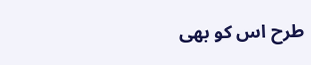طرح اس کو بھی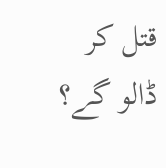قتل کر ڈالو گے؟